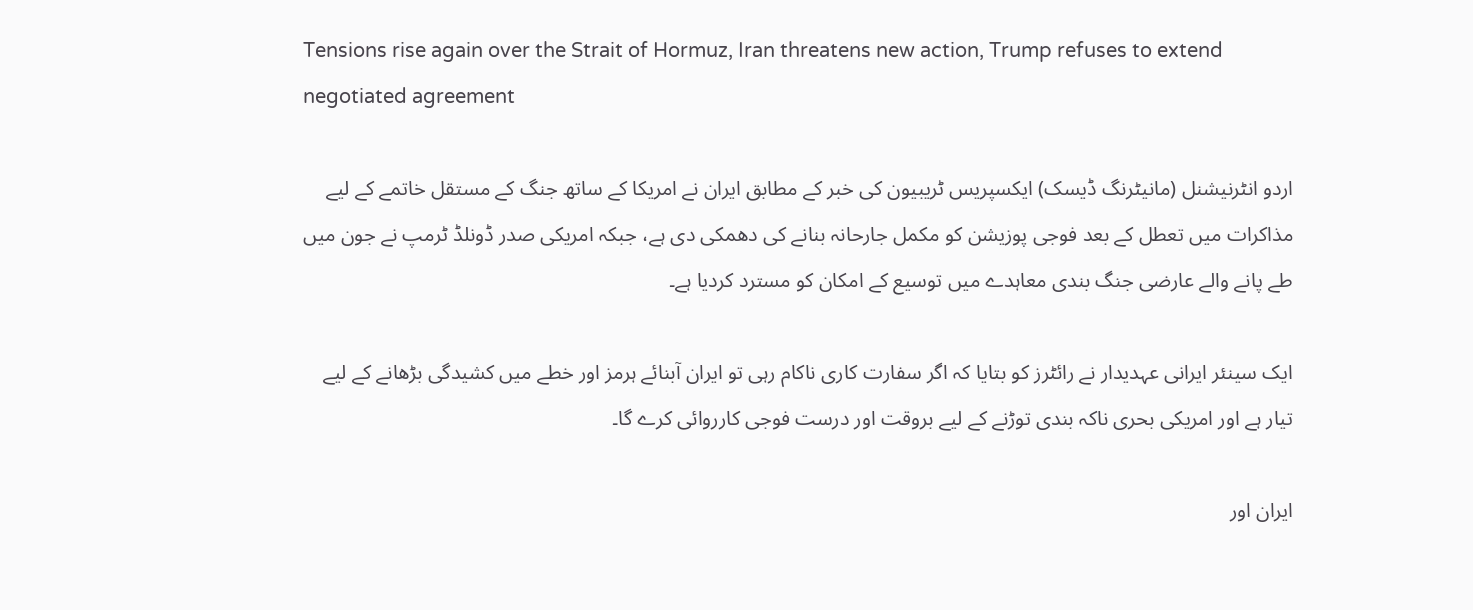Tensions rise again over the Strait of Hormuz, Iran threatens new action, Trump refuses to extend negotiated agreement

اردو انٹرنیشنل (مانیٹرنگ ڈیسک) ایکسپریس ٹریبیون کی خبر کے مطابق ایران نے امریکا کے ساتھ جنگ کے مستقل خاتمے کے لیے مذاکرات میں تعطل کے بعد فوجی پوزیشن کو مکمل جارحانہ بنانے کی دھمکی دی ہے، جبکہ امریکی صدر ڈونلڈ ٹرمپ نے جون میں طے پانے والے عارضی جنگ بندی معاہدے میں توسیع کے امکان کو مسترد کردیا ہے۔

ایک سینئر ایرانی عہدیدار نے رائٹرز کو بتایا کہ اگر سفارت کاری ناکام رہی تو ایران آبنائے ہرمز اور خطے میں کشیدگی بڑھانے کے لیے تیار ہے اور امریکی بحری ناکہ بندی توڑنے کے لیے بروقت اور درست فوجی کارروائی کرے گا۔

ایران اور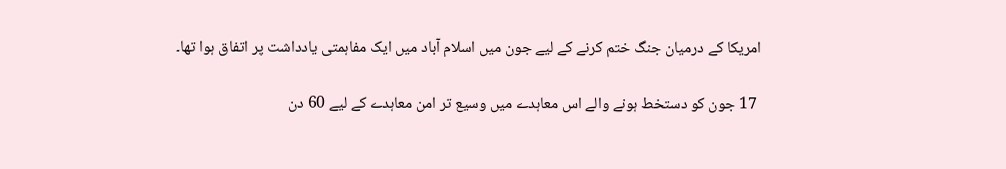امریکا کے درمیان جنگ ختم کرنے کے لیے جون میں اسلام آباد میں ایک مفاہمتی یادداشت پر اتفاق ہوا تھا۔

 17 جون کو دستخط ہونے والے اس معاہدے میں وسیع تر امن معاہدے کے لیے 60 دن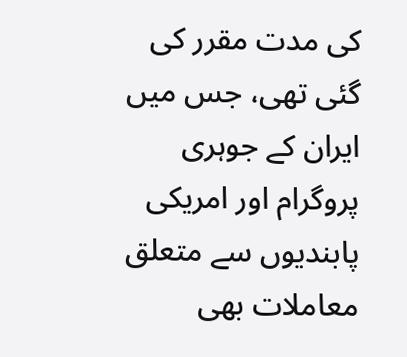کی مدت مقرر کی گئی تھی، جس میں ایران کے جوہری پروگرام اور امریکی پابندیوں سے متعلق معاملات بھی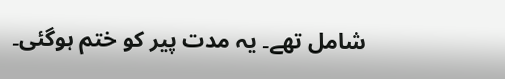شامل تھے۔ یہ مدت پیر کو ختم ہوگئی۔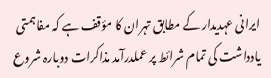ایرانی عہدیدار کے مطابق تہران کا مؤقف ہے کہ مفاہمتی یادداشت کی تمام شرائط پر عملدرآمد مذاکرات دوبارہ شروع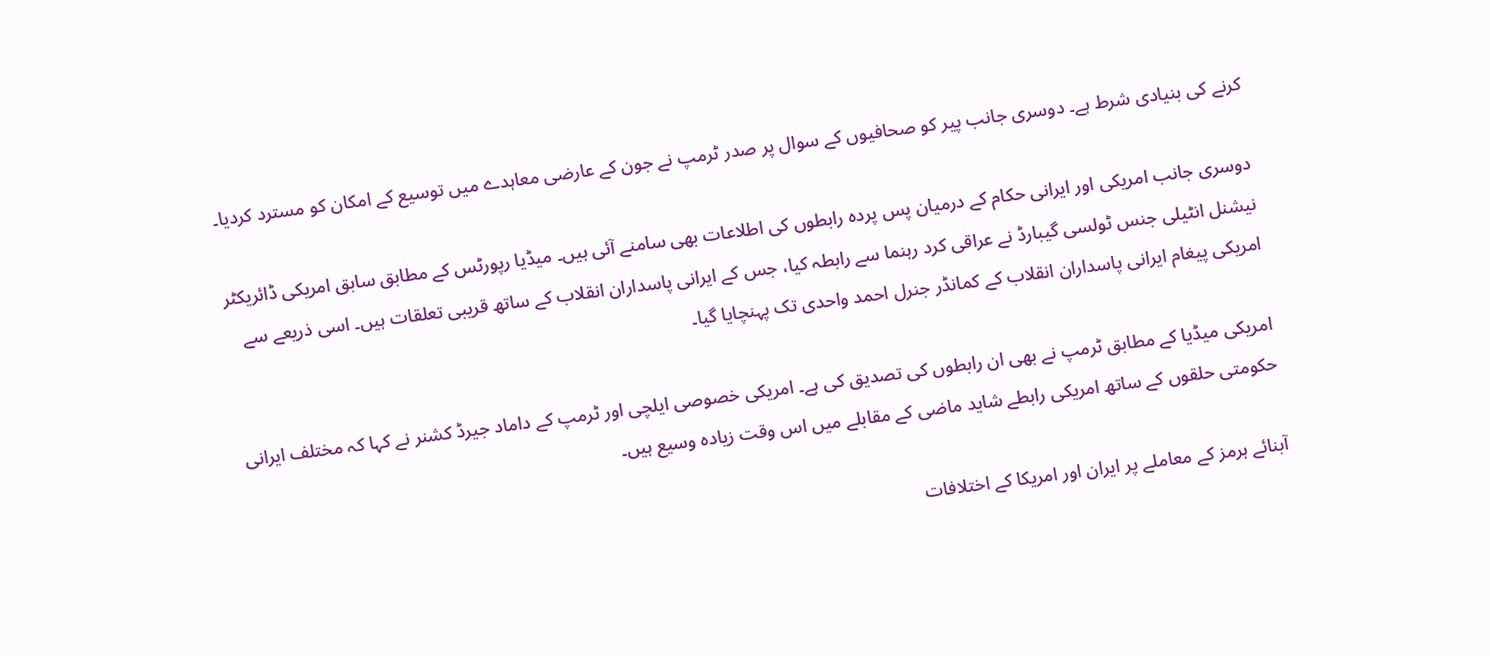کرنے کی بنیادی شرط ہے۔ دوسری جانب پیر کو صحافیوں کے سوال پر صدر ٹرمپ نے جون کے عارضی معاہدے میں توسیع کے امکان کو مسترد کردیا۔

دوسری جانب امریکی اور ایرانی حکام کے درمیان پس پردہ رابطوں کی اطلاعات بھی سامنے آئی ہیں۔ میڈیا رپورٹس کے مطابق سابق امریکی ڈائریکٹر نیشنل انٹیلی جنس ٹولسی گیبارڈ نے عراقی کرد رہنما سے رابطہ کیا، جس کے ایرانی پاسداران انقلاب کے ساتھ قریبی تعلقات ہیں۔ اسی ذریعے سے امریکی پیغام ایرانی پاسداران انقلاب کے کمانڈر جنرل احمد واحدی تک پہنچایا گیا۔

امریکی میڈیا کے مطابق ٹرمپ نے بھی ان رابطوں کی تصدیق کی ہے۔ امریکی خصوصی ایلچی اور ٹرمپ کے داماد جیرڈ کشنر نے کہا کہ مختلف ایرانی حکومتی حلقوں کے ساتھ امریکی رابطے شاید ماضی کے مقابلے میں اس وقت زیادہ وسیع ہیں۔

آبنائے ہرمز کے معاملے پر ایران اور امریکا کے اختلافات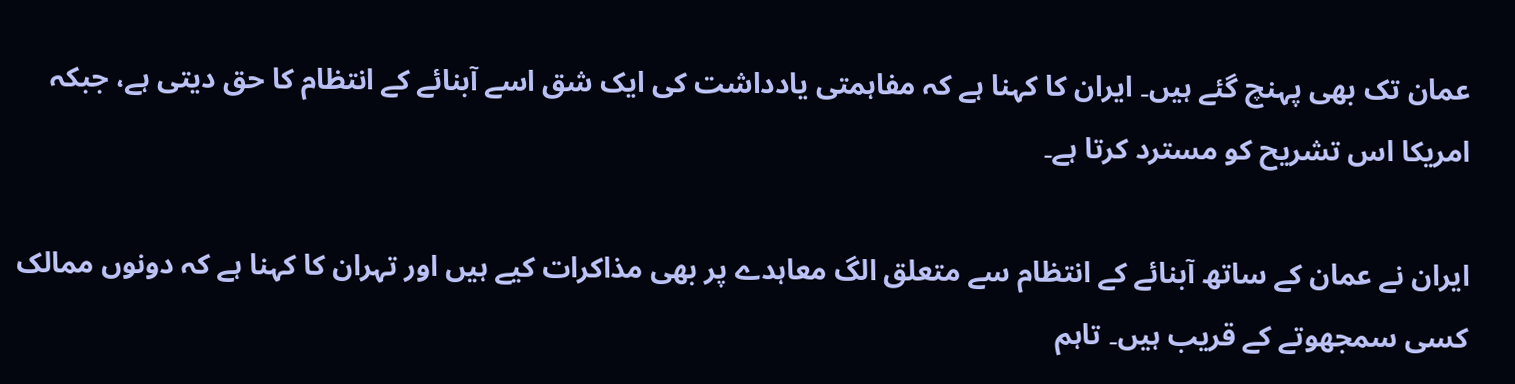عمان تک بھی پہنچ گئے ہیں۔ ایران کا کہنا ہے کہ مفاہمتی یادداشت کی ایک شق اسے آبنائے کے انتظام کا حق دیتی ہے، جبکہ امریکا اس تشریح کو مسترد کرتا ہے۔

ایران نے عمان کے ساتھ آبنائے کے انتظام سے متعلق الگ معاہدے پر بھی مذاکرات کیے ہیں اور تہران کا کہنا ہے کہ دونوں ممالک کسی سمجھوتے کے قریب ہیں۔ تاہم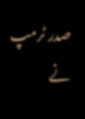صدر ٹرمپ نے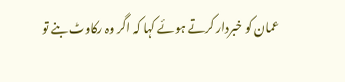عمان کو خبردار کرتے ہوئے کہا کہ اگر وہ رکاوٹ بنے تو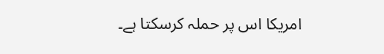امریکا اس پر حملہ کرسکتا ہے۔